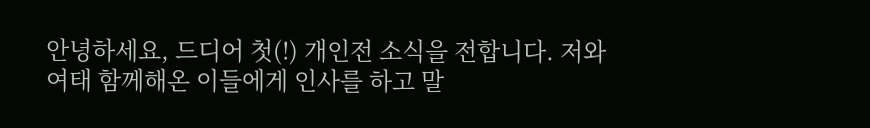안녕하세요, 드디어 첫(!) 개인전 소식을 전합니다. 저와 여태 함께해온 이들에게 인사를 하고 말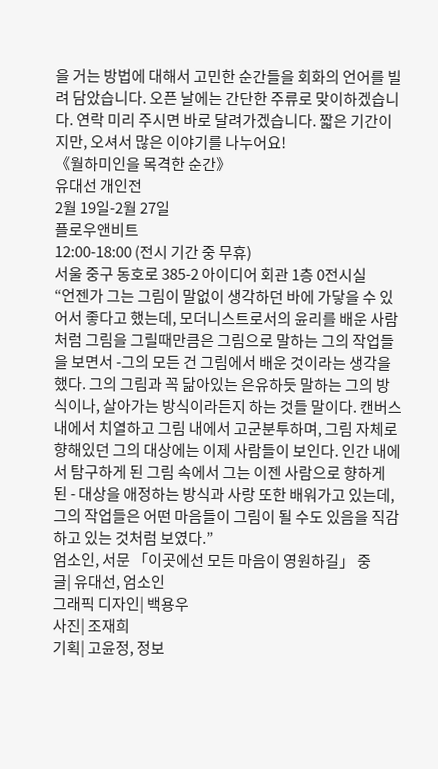을 거는 방법에 대해서 고민한 순간들을 회화의 언어를 빌려 담았습니다. 오픈 날에는 간단한 주류로 맞이하겠습니다. 연락 미리 주시면 바로 달려가겠습니다. 짧은 기간이지만, 오셔서 많은 이야기를 나누어요!
《월하미인을 목격한 순간》
유대선 개인전
2월 19일-2월 27일
플로우앤비트
12:00-18:00 (전시 기간 중 무휴)
서울 중구 동호로 385-2 아이디어 회관 1층 0전시실
“언젠가 그는 그림이 말없이 생각하던 바에 가닿을 수 있어서 좋다고 했는데, 모더니스트로서의 윤리를 배운 사람처럼 그림을 그릴때만큼은 그림으로 말하는 그의 작업들을 보면서 -그의 모든 건 그림에서 배운 것이라는 생각을 했다. 그의 그림과 꼭 닮아있는 은유하듯 말하는 그의 방식이나, 살아가는 방식이라든지 하는 것들 말이다. 캔버스 내에서 치열하고 그림 내에서 고군분투하며, 그림 자체로 향해있던 그의 대상에는 이제 사람들이 보인다. 인간 내에서 탐구하게 된 그림 속에서 그는 이젠 사람으로 향하게 된 - 대상을 애정하는 방식과 사랑 또한 배워가고 있는데, 그의 작업들은 어떤 마음들이 그림이 될 수도 있음을 직감하고 있는 것처럼 보였다.”
엄소인, 서문 「이곳에선 모든 마음이 영원하길」 중
글| 유대선, 엄소인
그래픽 디자인| 백용우
사진| 조재희
기획| 고윤정, 정보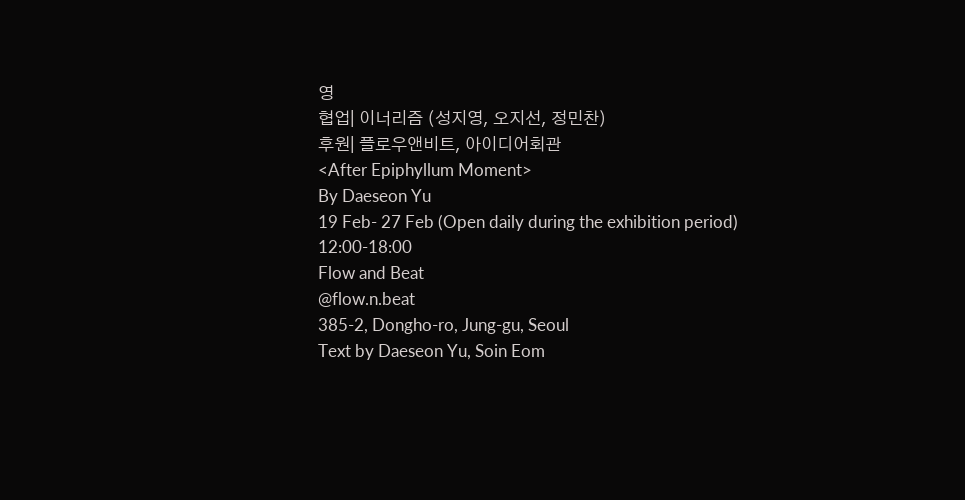영
협업| 이너리즘 (성지영, 오지선, 정민찬)
후원| 플로우앤비트, 아이디어회관
<After Epiphyllum Moment>
By Daeseon Yu
19 Feb- 27 Feb (Open daily during the exhibition period)
12:00-18:00
Flow and Beat
@flow.n.beat
385-2, Dongho-ro, Jung-gu, Seoul
Text by Daeseon Yu, Soin Eom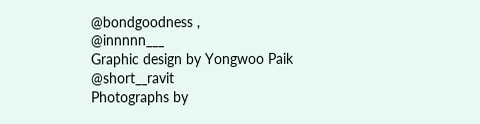@bondgoodness ,
@innnnn___
Graphic design by Yongwoo Paik
@short__ravit
Photographs by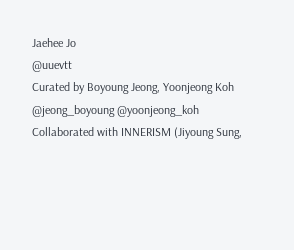Jaehee Jo
@uuevtt
Curated by Boyoung Jeong, Yoonjeong Koh
@jeong_boyoung @yoonjeong_koh
Collaborated with INNERISM (Jiyoung Sung,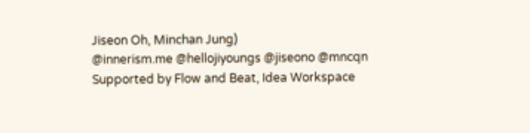Jiseon Oh, Minchan Jung)
@innerism.me @hellojiyoungs @jiseono @mncqn
Supported by Flow and Beat, Idea Workspace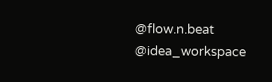@flow.n.beat @idea_workspace